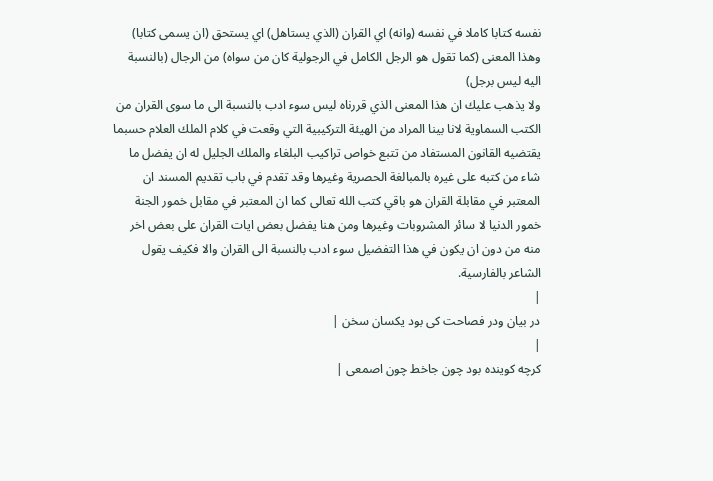نفسه كتابا كاملا في نفسه (وانه) اي القران (الذي يستاهل) اي يستحق (ان يسمى كتابا) وهذا المعنى (كما تقول هو الرجل الكامل في الرجولية كان من سواه) من الرجال (بالنسبة اليه ليس برجل)
ولا يذهب عليك ان هذا المعنى الذي قررناه ليس سوء ادب بالنسبة الى ما سوى القران من الكتب السماوية لانا بينا المراد من الهيئة التركيبية التي وقعت في كلام الملك العلام حسبما يقتضيه القانون المستفاد من تتبع خواص تراكيب البلغاء والملك الجليل له ان يفضل ما شاء من كتبه على غيره بالمبالغة الحصرية وغيرها وقد تقدم في باب تقديم المسند ان المعتبر في مقابلة القران هو باقي كتب الله تعالى كما ان المعتبر في مقابل خمور الجنة خمور الدنيا لا سائر المشروبات وغيرها ومن هنا يفضل بعض ايات القران على بعض اخر منه من دون ان يكون في هذا التفضيل سوء ادب بالنسبة الى القران والا فكيف يقول الشاعر بالفارسية.
|
در بيان ودر فصاحت كى بود يكسان سخن |
|
كرچه كوينده بود چون جاخط چون اصمعى |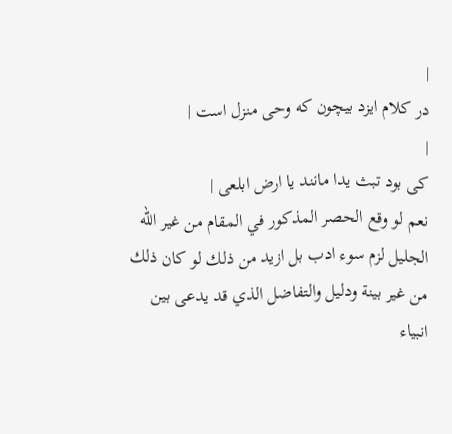|
در كلام ايزد بيچون كه وحى منزل است |
|
كى بود تبث يدا مانند يا ارض ابلعى |
نعم لو وقع الحصر المذكور في المقام من غير الله الجليل لزم سوء ادب بل ازيد من ذلك لو كان ذلك من غير بينة ودليل والتفاضل الذي قد يدعى بين انبياء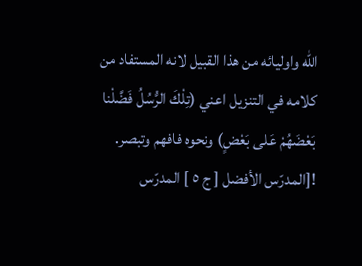الله واوليائه من هذا القبيل لانه المستفاد من كلامه في التنزيل اعني (تِلْكَ الرُّسُلُ فَضَّلْنا بَعْضَهُمْ عَلى بَعْضٍ) ونحوه فافهم وتبصر.
![المدرّس الأفضل [ ج ٥ ] المدرّس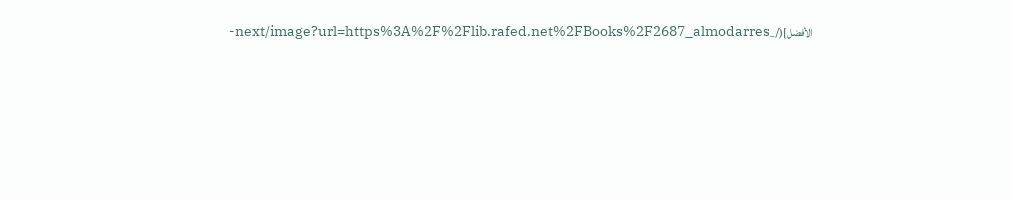الأفضل](/_next/image?url=https%3A%2F%2Flib.rafed.net%2FBooks%2F2687_almodarres-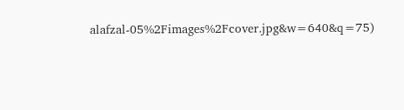alafzal-05%2Fimages%2Fcover.jpg&w=640&q=75)